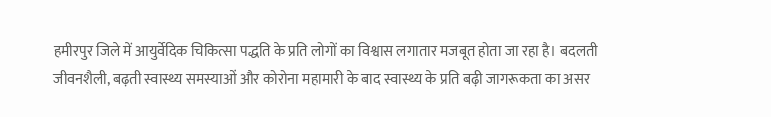हमीरपुर जिले में आयुर्वेदिक चिकित्सा पद्धति के प्रति लोगों का विश्वास लगातार मजबूत होता जा रहा है। बदलती जीवनशैली, बढ़ती स्वास्थ्य समस्याओं और कोरोना महामारी के बाद स्वास्थ्य के प्रति बढ़ी जागरूकता का असर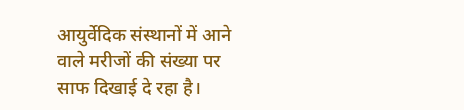आयुर्वेदिक संस्थानों में आने वाले मरीजों की संख्या पर साफ दिखाई दे रहा है।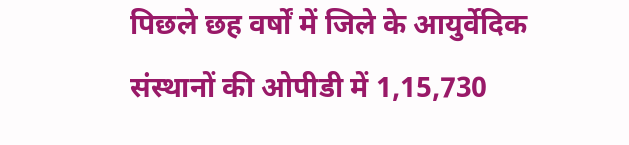पिछले छह वर्षों में जिले के आयुर्वेदिक संस्थानों की ओपीडी में 1,15,730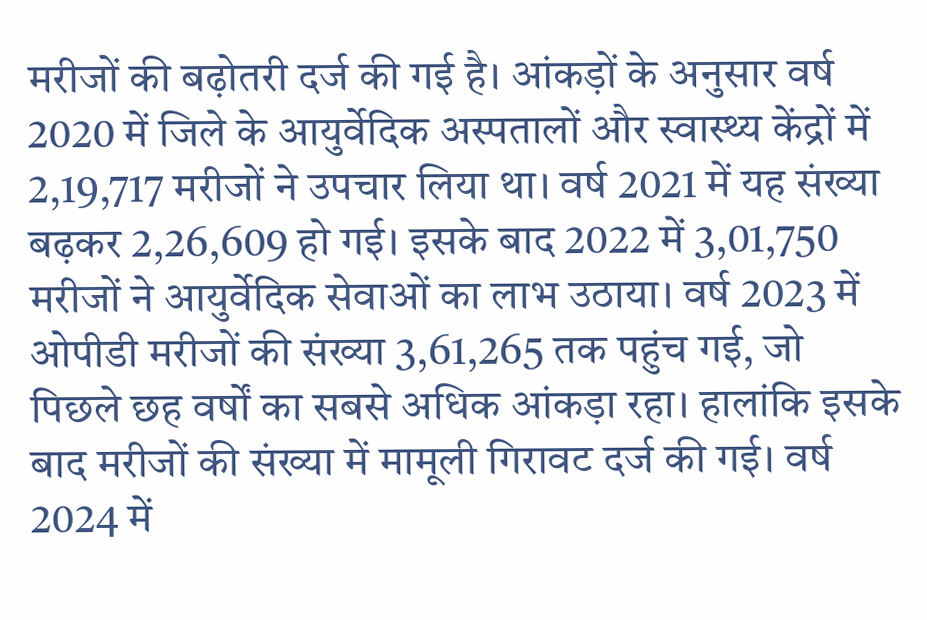मरीजों की बढ़ोतरी दर्ज की गई है। आंकड़ों के अनुसार वर्ष 2020 में जिले के आयुर्वेदिक अस्पतालों और स्वास्थ्य केंद्रों में 2,19,717 मरीजों ने उपचार लिया था। वर्ष 2021 में यह संख्या बढ़कर 2,26,609 हो गई। इसके बाद 2022 में 3,01,750 मरीजों ने आयुर्वेदिक सेवाओं का लाभ उठाया। वर्ष 2023 में ओपीडी मरीजों की संख्या 3,61,265 तक पहुंच गई, जो पिछले छह वर्षों का सबसे अधिक आंकड़ा रहा। हालांकि इसके बाद मरीजों की संख्या में मामूली गिरावट दर्ज की गई। वर्ष 2024 में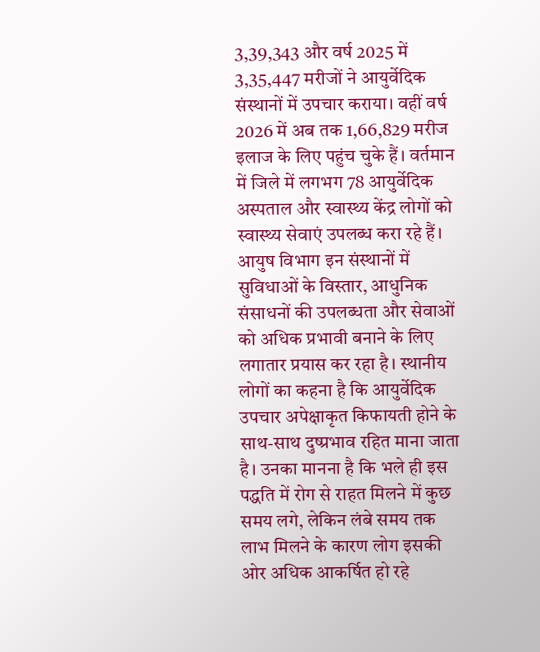3,39,343 और वर्ष 2025 में 3,35,447 मरीजों ने आयुर्वेदिक संस्थानों में उपचार कराया। वहीं वर्ष 2026 में अब तक 1,66,829 मरीज इलाज के लिए पहुंच चुके हैं। वर्तमान में जिले में लगभग 78 आयुर्वेदिक अस्पताल और स्वास्थ्य केंद्र लोगों को स्वास्थ्य सेवाएं उपलब्ध करा रहे हैं। आयुष विभाग इन संस्थानों में सुविधाओं के विस्तार, आधुनिक संसाधनों की उपलब्धता और सेवाओं को अधिक प्रभावी बनाने के लिए लगातार प्रयास कर रहा है। स्थानीय लोगों का कहना है कि आयुर्वेदिक उपचार अपेक्षाकृत किफायती होने के साथ-साथ दुष्प्रभाव रहित माना जाता है। उनका मानना है कि भले ही इस पद्धति में रोग से राहत मिलने में कुछ समय लगे, लेकिन लंबे समय तक लाभ मिलने के कारण लोग इसकी ओर अधिक आकर्षित हो रहे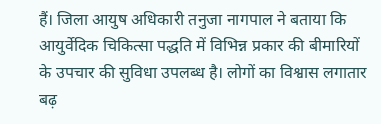हैं। जिला आयुष अधिकारी तनुजा नागपाल ने बताया कि आयुर्वेदिक चिकित्सा पद्धति में विभिन्न प्रकार की बीमारियों के उपचार की सुविधा उपलब्ध है। लोगों का विश्वास लगातार बढ़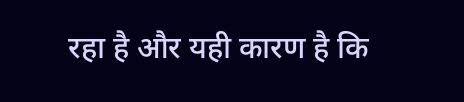रहा है और यही कारण है कि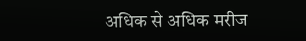अधिक से अधिक मरीज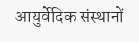आयुर्वेदिक संस्थानों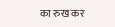का रुख कर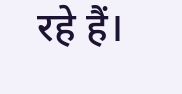रहे हैं।